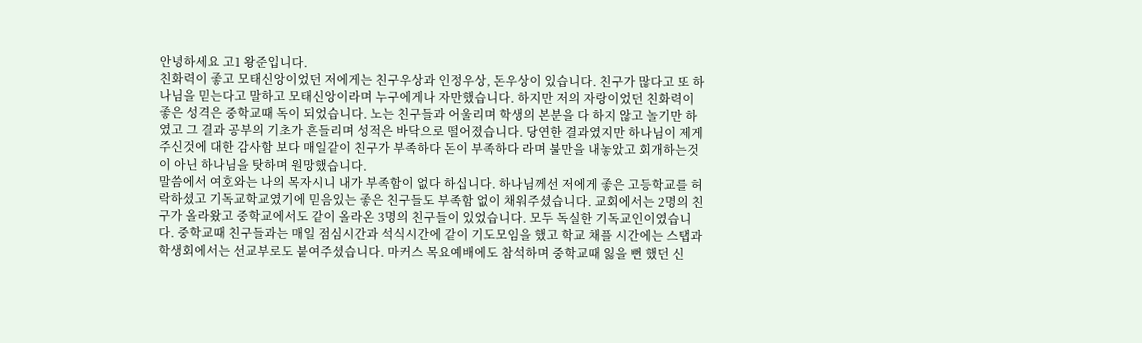안녕하세요 고1 왕준입니다.
친화력이 좋고 모태신앙이었던 저에게는 친구우상과 인정우상, 돈우상이 있습니다. 친구가 많다고 또 하나님을 믿는다고 말하고 모태신앙이라며 누구에게나 자만했습니다. 하지만 저의 자랑이었던 친화력이 좋은 성격은 중학교때 독이 되었습니다. 노는 친구들과 어울리며 학생의 본분을 다 하지 않고 놀기만 하였고 그 결과 공부의 기초가 흔들리며 성적은 바닥으로 떨어졌습니다. 당연한 결과였지만 하나님이 제게 주신것에 대한 감사함 보다 매일같이 친구가 부족하다 돈이 부족하다 라며 불만을 내놓았고 회개하는것이 아닌 하나님을 탓하며 원망했습니다.
말씀에서 여호와는 나의 목자시니 내가 부족함이 없다 하십니다. 하나님께선 저에게 좋은 고등학교를 허락하셨고 기독교학교였기에 믿음있는 좋은 친구들도 부족함 없이 채워주셨습니다. 교회에서는 2명의 친구가 올라왔고 중학교에서도 같이 올라온 3명의 친구들이 있었습니다. 모두 독실한 기독교인이였습니다. 중학교때 친구들과는 매일 점심시간과 석식시간에 같이 기도모임을 했고 학교 채플 시간에는 스탭과 학생회에서는 선교부로도 붙여주셨습니다. 마커스 목요예배에도 참석하며 중학교때 잃을 뻔 했던 신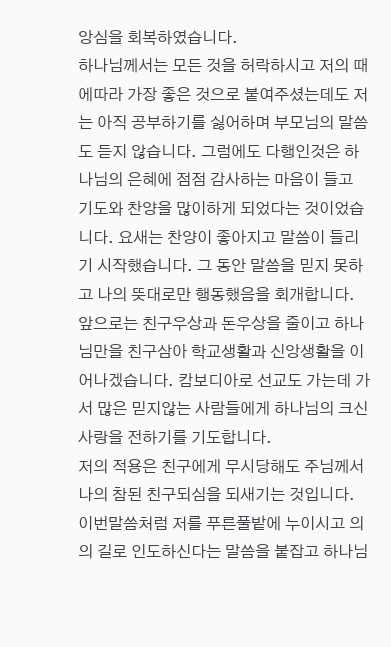앙심을 회복하였습니다.
하나님께서는 모든 것을 허락하시고 저의 때에따라 가장 좋은 것으로 붙여주셨는데도 저는 아직 공부하기를 싫어하며 부모님의 말씀도 듣지 않습니다. 그럼에도 다행인것은 하나님의 은혜에 점점 감사하는 마음이 들고 기도와 찬양을 많이하게 되었다는 것이었습니다. 요새는 찬양이 좋아지고 말씀이 들리기 시작했습니다. 그 동안 말씀을 믿지 못하고 나의 뜻대로만 행동했음을 회개합니다. 앞으로는 친구우상과 돈우상을 줄이고 하나님만을 친구삼아 학교생활과 신앙생활을 이어나겠습니다. 캄보디아로 선교도 가는데 가서 많은 믿지않는 사람들에게 하나님의 크신 사랑을 전하기를 기도합니다.
저의 적용은 친구에게 무시당해도 주님께서 나의 참된 친구되심을 되새기는 것입니다. 이번말씀처럼 저를 푸른풀밭에 누이시고 의의 길로 인도하신다는 말씀을 붙잡고 하나님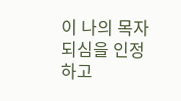이 나의 목자 되심을 인정하고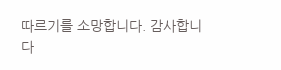따르기를 소망합니다. 감사합니다